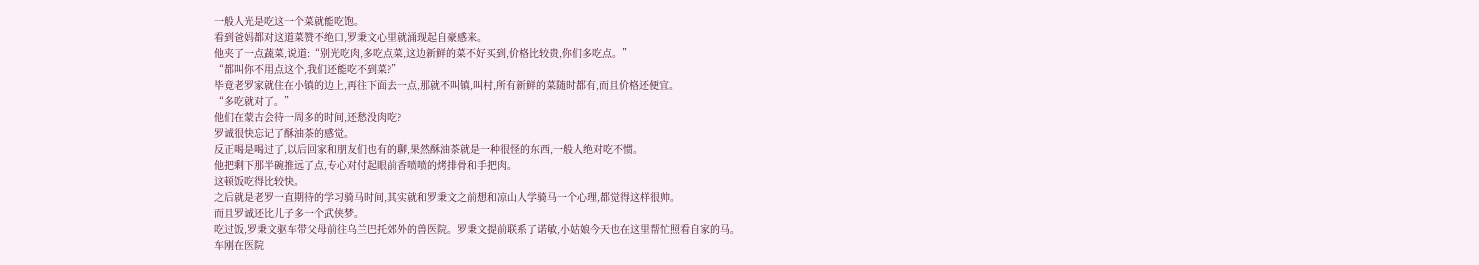一般人光是吃这一个菜就能吃饱。
看到爸妈都对这道菜赞不绝口,罗秉文心里就涌现起自豪感来。
他夹了一点蔬菜,说道:“别光吃肉,多吃点菜,这边新鲜的菜不好买到,价格比较贵,你们多吃点。”
“都叫你不用点这个,我们还能吃不到菜?”
毕竟老罗家就住在小镇的边上,再往下面去一点,那就不叫镇,叫村,所有新鲜的菜随时都有,而且价格还便宜。
“多吃就对了。”
他们在蒙古会待一周多的时间,还愁没肉吃?
罗诚很快忘记了酥油茶的感觉。
反正喝是喝过了,以后回家和朋友们也有的聊,果然酥油茶就是一种很怪的东西,一般人绝对吃不惯。
他把剩下那半碗推远了点,专心对付起眼前香喷喷的烤排骨和手把肉。
这顿饭吃得比较快。
之后就是老罗一直期待的学习骑马时间,其实就和罗秉文之前想和凉山人学骑马一个心理,都觉得这样很帅。
而且罗诚还比儿子多一个武侠梦。
吃过饭,罗秉文驱车带父母前往乌兰巴托郊外的兽医院。罗秉文提前联系了诺敏,小姑娘今天也在这里帮忙照看自家的马。
车刚在医院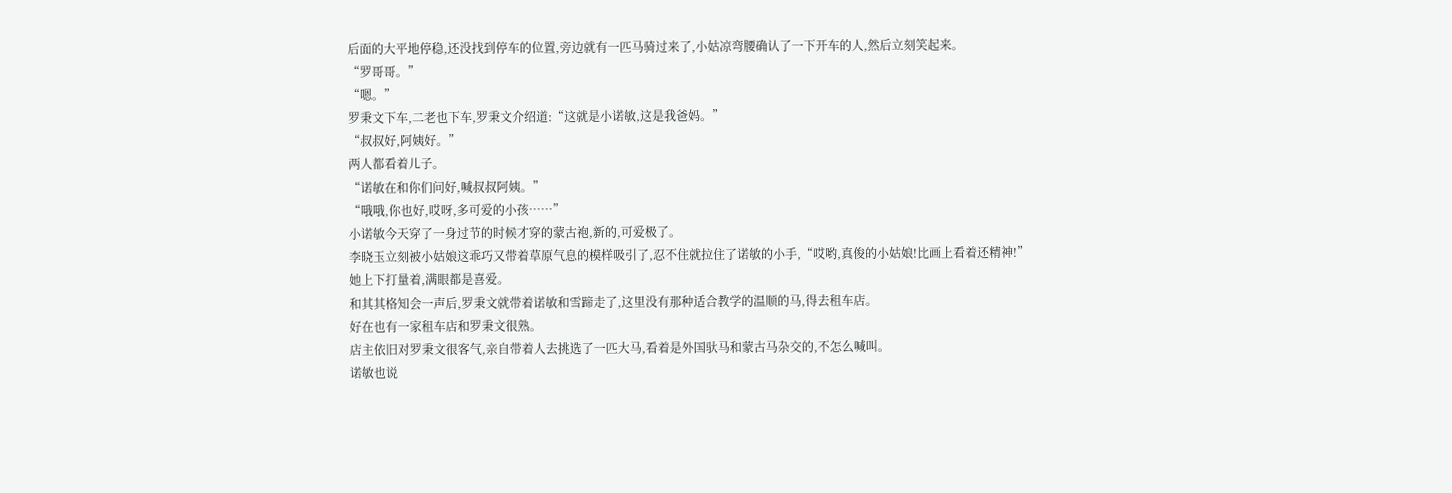后面的大平地停稳,还没找到停车的位置,旁边就有一匹马骑过来了,小姑凉弯腰确认了一下开车的人,然后立刻笑起来。
“罗哥哥。”
“嗯。”
罗秉文下车,二老也下车,罗秉文介绍道:“这就是小诺敏,这是我爸妈。”
“叔叔好,阿姨好。”
两人都看着儿子。
“诺敏在和你们问好,喊叔叔阿姨。”
“哦哦,你也好,哎呀,多可爱的小孩……”
小诺敏今天穿了一身过节的时候才穿的蒙古袍,新的,可爱极了。
李晓玉立刻被小姑娘这乖巧又带着草原气息的模样吸引了,忍不住就拉住了诺敏的小手,“哎哟,真俊的小姑娘!比画上看着还精神!”
她上下打量着,满眼都是喜爱。
和其其格知会一声后,罗秉文就带着诺敏和雪蹄走了,这里没有那种适合教学的温顺的马,得去租车店。
好在也有一家租车店和罗秉文很熟。
店主依旧对罗秉文很客气,亲自带着人去挑选了一匹大马,看着是外国驮马和蒙古马杂交的,不怎么喊叫。
诺敏也说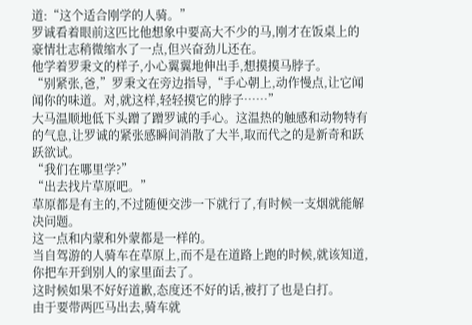道:“这个适合刚学的人骑。”
罗诚看着眼前这匹比他想象中要高大不少的马,刚才在饭桌上的豪情壮志稍微缩水了一点,但兴奋劲儿还在。
他学着罗秉文的样子,小心翼翼地伸出手,想摸摸马脖子。
“别紧张,爸,”罗秉文在旁边指导,“手心朝上,动作慢点,让它闻闻你的味道。对,就这样,轻轻摸它的脖子……”
大马温顺地低下头蹭了蹭罗诚的手心。这温热的触感和动物特有的气息,让罗诚的紧张感瞬间消散了大半,取而代之的是新奇和跃跃欲试。
“我们在哪里学?”
“出去找片草原吧。”
草原都是有主的,不过随便交涉一下就行了,有时候一支烟就能解决问题。
这一点和内蒙和外蒙都是一样的。
当自驾游的人骑车在草原上,而不是在道路上跑的时候,就该知道,你把车开到别人的家里面去了。
这时候如果不好好道歉,态度还不好的话,被打了也是白打。
由于要带两匹马出去,骑车就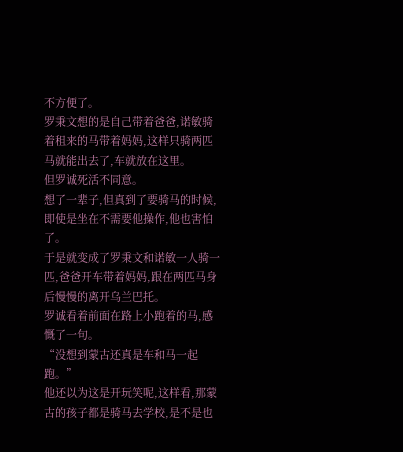不方便了。
罗秉文想的是自己带着爸爸,诺敏骑着租来的马带着妈妈,这样只骑两匹马就能出去了,车就放在这里。
但罗诚死活不同意。
想了一辈子,但真到了要骑马的时候,即使是坐在不需要他操作,他也害怕了。
于是就变成了罗秉文和诺敏一人骑一匹,爸爸开车带着妈妈,跟在两匹马身后慢慢的离开乌兰巴托。
罗诚看着前面在路上小跑着的马,感慨了一句。
“没想到蒙古还真是车和马一起跑。”
他还以为这是开玩笑呢,这样看,那蒙古的孩子都是骑马去学校,是不是也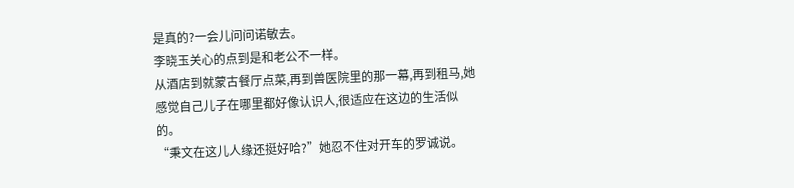是真的?一会儿问问诺敏去。
李晓玉关心的点到是和老公不一样。
从酒店到就蒙古餐厅点菜,再到兽医院里的那一幕,再到租马,她感觉自己儿子在哪里都好像认识人,很适应在这边的生活似的。
“秉文在这儿人缘还挺好哈?”她忍不住对开车的罗诚说。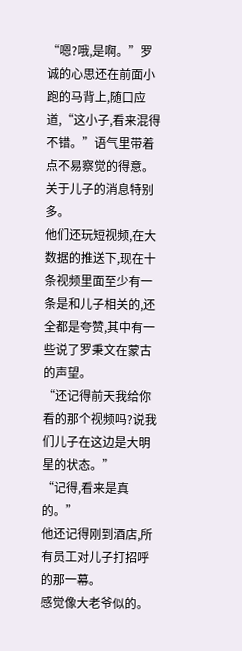“嗯?哦,是啊。”罗诚的心思还在前面小跑的马背上,随口应道,“这小子,看来混得不错。”语气里带着点不易察觉的得意。
关于儿子的消息特别多。
他们还玩短视频,在大数据的推送下,现在十条视频里面至少有一条是和儿子相关的,还全都是夸赞,其中有一些说了罗秉文在蒙古的声望。
“还记得前天我给你看的那个视频吗?说我们儿子在这边是大明星的状态。”
“记得,看来是真的。”
他还记得刚到酒店,所有员工对儿子打招呼的那一幕。
感觉像大老爷似的。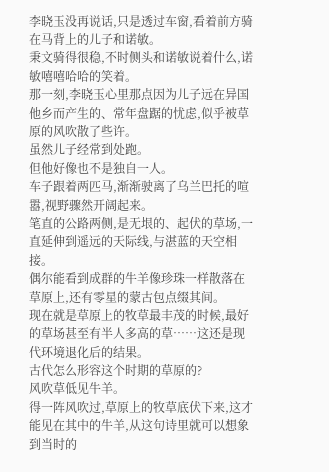李晓玉没再说话,只是透过车窗,看着前方骑在马背上的儿子和诺敏。
秉文骑得很稳,不时侧头和诺敏说着什么,诺敏嘻嘻哈哈的笑着。
那一刻,李晓玉心里那点因为儿子远在异国他乡而产生的、常年盘踞的忧虑,似乎被草原的风吹散了些许。
虽然儿子经常到处跑。
但他好像也不是独自一人。
车子跟着两匹马,渐渐驶离了乌兰巴托的喧嚣,视野骤然开阔起来。
笔直的公路两侧,是无垠的、起伏的草场,一直延伸到遥远的天际线,与湛蓝的天空相接。
偶尔能看到成群的牛羊像珍珠一样散落在草原上,还有零星的蒙古包点缀其间。
现在就是草原上的牧草最丰茂的时候,最好的草场甚至有半人多高的草……这还是现代环境退化后的结果。
古代怎么形容这个时期的草原的?
风吹草低见牛羊。
得一阵风吹过,草原上的牧草底伏下来,这才能见在其中的牛羊,从这句诗里就可以想象到当时的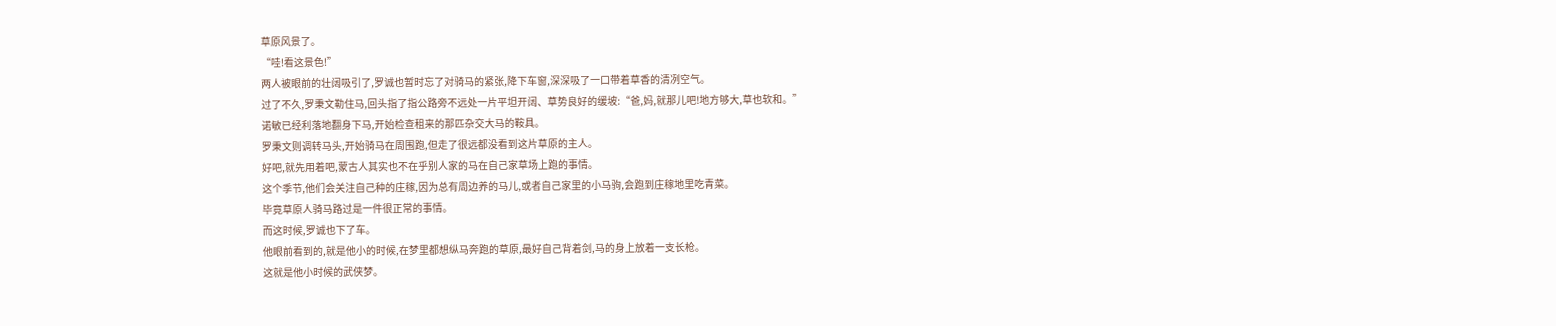草原风景了。
“哇!看这景色!”
两人被眼前的壮阔吸引了,罗诚也暂时忘了对骑马的紧张,降下车窗,深深吸了一口带着草香的清冽空气。
过了不久,罗秉文勒住马,回头指了指公路旁不远处一片平坦开阔、草势良好的缓坡:“爸,妈,就那儿吧!地方够大,草也软和。”
诺敏已经利落地翻身下马,开始检查租来的那匹杂交大马的鞍具。
罗秉文则调转马头,开始骑马在周围跑,但走了很远都没看到这片草原的主人。
好吧,就先用着吧,蒙古人其实也不在乎别人家的马在自己家草场上跑的事情。
这个季节,他们会关注自己种的庄稼,因为总有周边养的马儿,或者自己家里的小马驹,会跑到庄稼地里吃青菜。
毕竟草原人骑马路过是一件很正常的事情。
而这时候,罗诚也下了车。
他眼前看到的,就是他小的时候,在梦里都想纵马奔跑的草原,最好自己背着剑,马的身上放着一支长枪。
这就是他小时候的武侠梦。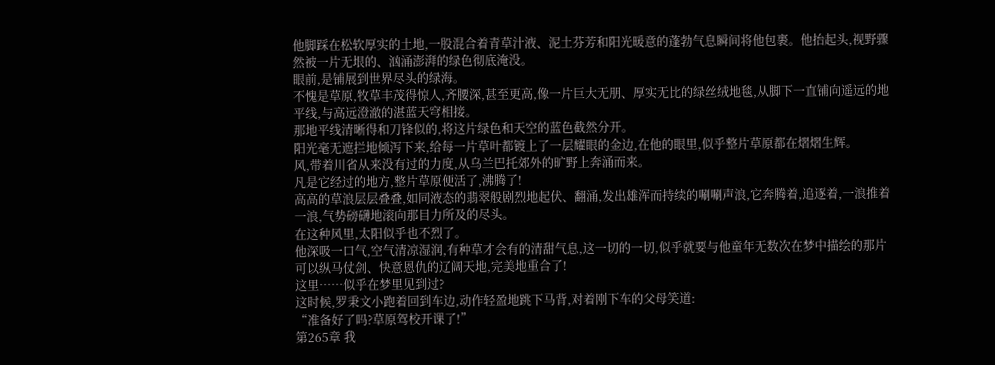他脚踩在松软厚实的土地,一股混合着青草汁液、泥土芬芳和阳光暖意的蓬勃气息瞬间将他包裹。他抬起头,视野骤然被一片无垠的、汹涌澎湃的绿色彻底淹没。
眼前,是铺展到世界尽头的绿海。
不愧是草原,牧草丰茂得惊人,齐腰深,甚至更高,像一片巨大无朋、厚实无比的绿丝绒地毯,从脚下一直铺向遥远的地平线,与高远澄澈的湛蓝天穹相接。
那地平线清晰得和刀锋似的,将这片绿色和天空的蓝色截然分开。
阳光毫无遮拦地倾泻下来,给每一片草叶都镀上了一层耀眼的金边,在他的眼里,似乎整片草原都在熠熠生辉。
风,带着川省从来没有过的力度,从乌兰巴托郊外的旷野上奔涌而来。
凡是它经过的地方,整片草原便活了,沸腾了!
高高的草浪层层叠叠,如同液态的翡翠般剧烈地起伏、翻涌,发出雄浑而持续的唰唰声浪,它奔腾着,追逐着,一浪推着一浪,气势磅礴地滚向那目力所及的尽头。
在这种风里,太阳似乎也不烈了。
他深吸一口气,空气清凉湿润,有种草才会有的清甜气息,这一切的一切,似乎就要与他童年无数次在梦中描绘的那片可以纵马仗剑、快意恩仇的辽阔天地,完美地重合了!
这里……似乎在梦里见到过?
这时候,罗秉文小跑着回到车边,动作轻盈地跳下马背,对着刚下车的父母笑道:
“准备好了吗?草原驾校开课了!”
第265章 我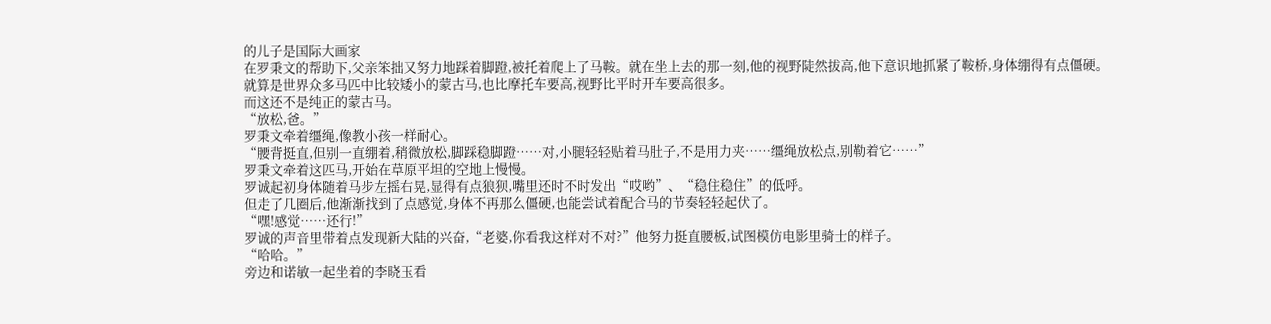的儿子是国际大画家
在罗秉文的帮助下,父亲笨拙又努力地踩着脚蹬,被托着爬上了马鞍。就在坐上去的那一刻,他的视野陡然拔高,他下意识地抓紧了鞍桥,身体绷得有点僵硬。
就算是世界众多马匹中比较矮小的蒙古马,也比摩托车要高,视野比平时开车要高很多。
而这还不是纯正的蒙古马。
“放松,爸。”
罗秉文牵着缰绳,像教小孩一样耐心。
“腰背挺直,但别一直绷着,稍微放松,脚踩稳脚蹬……对,小腿轻轻贴着马肚子,不是用力夹……缰绳放松点,别勒着它……”
罗秉文牵着这匹马,开始在草原平坦的空地上慢慢。
罗诚起初身体随着马步左摇右晃,显得有点狼狈,嘴里还时不时发出“哎哟”、“稳住稳住”的低呼。
但走了几圈后,他渐渐找到了点感觉,身体不再那么僵硬,也能尝试着配合马的节奏轻轻起伏了。
“嘿!感觉……还行!”
罗诚的声音里带着点发现新大陆的兴奋,“老婆,你看我这样对不对?”他努力挺直腰板,试图模仿电影里骑士的样子。
“哈哈。”
旁边和诺敏一起坐着的李晓玉看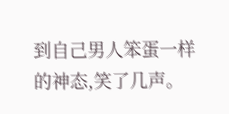到自己男人笨蛋一样的神态,笑了几声。